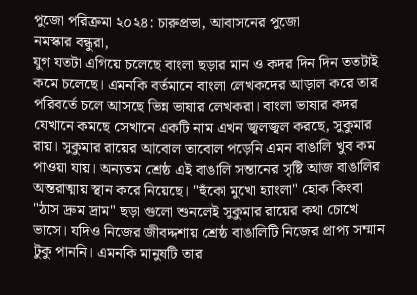পুজো পরিক্রমা ২০২৪: চারুপ্রভা, আবাসনের পুজো
নমস্কার বন্ধুরা,
যুগ যতটা এগিয়ে চলেছে বাংলা ছড়ার মান ও কদর দিন দিন ততটাই কমে চলেছে। এমনকি বর্তমানে বাংলা লেখকদের আড়াল করে তার পরিবর্তে চলে আসছে ভিন্ন ভাষার লেখকরা। বাংলা ভাষার কদর যেখানে কমছে সেখানে একটি নাম এখন জ্বলজ্বল করছে, সুকুমার রায়। সুকুমার রায়ের আবোল তাবোল পড়েনি এমন বাঙালি খুব কম পাওয়া যায়। অন্যতম শ্রেষ্ঠ এই বাঙালি সন্তানের সৃষ্টি আজ বাঙালির অন্তরাত্মায় স্থান করে নিয়েছে। "হুঁকো মুখো হ্যাংলা" হোক কিংবা "ঠাস দ্রুম দ্রাম" ছড়া গুলো শুনলেই সুকুমার রায়ের কথা চোখে ভাসে। যদিও নিজের জীবদ্দশায় শ্রেষ্ঠ বাঙালিটি নিজের প্রাপ্য সম্মান টুকু পাননি। এমনকি মানুষটি তার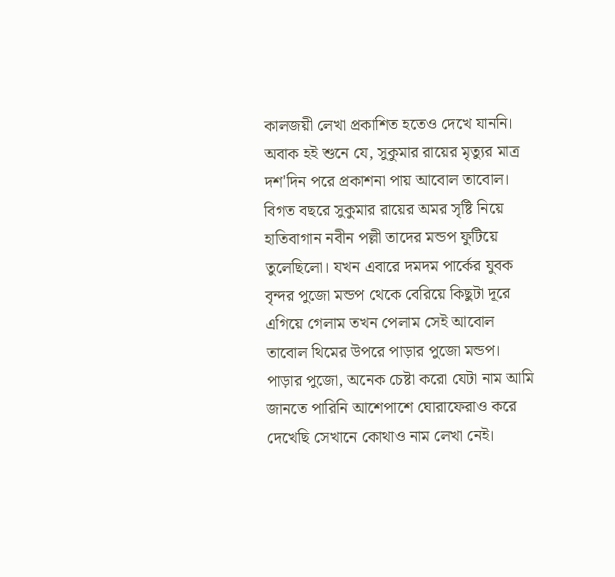কালজয়ী লেখা প্রকাশিত হতেও দেখে যাননি। অবাক হই শুনে যে, সুকুমার রায়ের মৃত্যুর মাত্র দশ'দিন পরে প্রকাশনা পায় আবোল তাবোল। বিগত বছরে সুকুমার রায়ের অমর সৃষ্টি নিয়ে হাতিবাগান নবীন পল্লী তাদের মন্ডপ ফুটিয়ে তুলেছিলো। যখন এবারে দমদম পার্কের যুবক বৃন্দর পুজো মন্ডপ থেকে বেরিয়ে কিছুটা দূরে এগিয়ে গেলাম তখন পেলাম সেই আবোল তাবোল থিমের উপরে পাড়ার পুজো মন্ডপ।
পাড়ার পুজো, অনেক চেষ্টা করো যেটা নাম আমি জানতে পারিনি আশেপাশে ঘোরাফেরাও করে দেখেছি সেখানে কোথাও নাম লেখা নেই।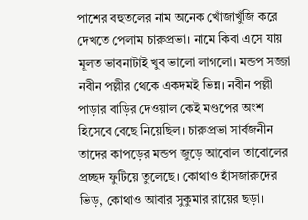পাশের বহুতলের নাম অনেক খোঁজাখুঁজি করে দেখতে পেলাম চারুপ্রভা। নামে কিবা এসে যায় মূলত ভাবনাটাই খুব ভালো লাগলো। মন্ডপ সজ্জা নবীন পল্লীর থেকে একদমই ভিন্ন। নবীন পল্লী পাড়ার বাড়ির দেওয়াল কেই মণ্ডপের অংশ হিসেবে বেছে নিয়েছিল। চারুপ্রভা সার্বজনীন তাদের কাপড়ের মন্ডপ জুড়ে আবোল তাবোলের প্রচ্ছদ ফুটিয়ে তুলেছে। কোথাও হাঁসজারুদের ভিড়, কোথাও আবার সুকুমার রায়ের ছড়া।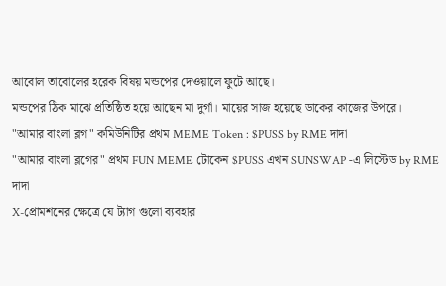আবোল তাবোলের হরেক বিষয় মন্ডপের দেওয়ালে ফুটে আছে।
মন্ডপের ঠিক মাঝে প্রতিষ্ঠিত হয়ে আছেন মা দুর্গা। মায়ের সাজ হয়েছে ডাকের কাজের উপরে।
"আমার বাংলা ব্লগ" কমিউনিটির প্রথম MEME Token : $PUSS by RME দাদা
"আমার বাংলা ব্লগের" প্রথম FUN MEME টোকেন $PUSS এখন SUNSWAP -এ লিস্টেড by RME দাদা
X-প্রোমশনের ক্ষেত্রে যে ট্যাগ গুলো ব্যবহার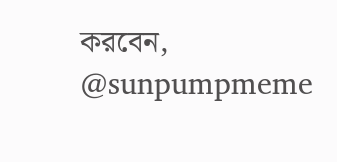করবেন,
@sunpumpmeme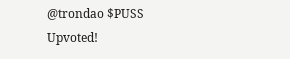@trondao $PUSS
Upvoted!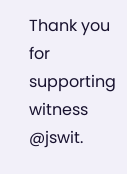Thank you for supporting witness @jswit.